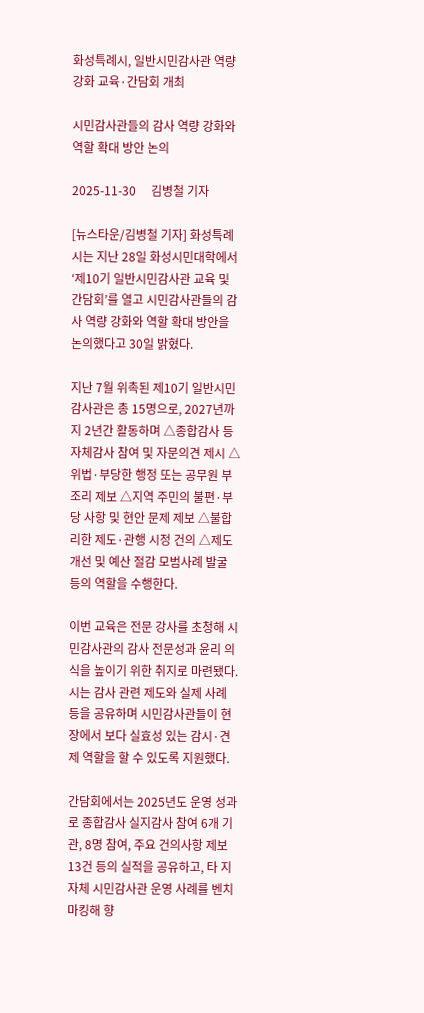화성특례시, 일반시민감사관 역량 강화 교육·간담회 개최

시민감사관들의 감사 역량 강화와 역할 확대 방안 논의

2025-11-30     김병철 기자

[뉴스타운/김병철 기자] 화성특례시는 지난 28일 화성시민대학에서 ‘제10기 일반시민감사관 교육 및 간담회’를 열고 시민감사관들의 감사 역량 강화와 역할 확대 방안을 논의했다고 30일 밝혔다.

지난 7월 위촉된 제10기 일반시민감사관은 총 15명으로, 2027년까지 2년간 활동하며 △종합감사 등 자체감사 참여 및 자문의견 제시 △위법·부당한 행정 또는 공무원 부조리 제보 △지역 주민의 불편·부당 사항 및 현안 문제 제보 △불합리한 제도·관행 시정 건의 △제도 개선 및 예산 절감 모범사례 발굴 등의 역할을 수행한다.

이번 교육은 전문 강사를 초청해 시민감사관의 감사 전문성과 윤리 의식을 높이기 위한 취지로 마련됐다. 시는 감사 관련 제도와 실제 사례 등을 공유하며 시민감사관들이 현장에서 보다 실효성 있는 감시·견제 역할을 할 수 있도록 지원했다.

간담회에서는 2025년도 운영 성과로 종합감사 실지감사 참여 6개 기관, 8명 참여, 주요 건의사항 제보 13건 등의 실적을 공유하고, 타 지자체 시민감사관 운영 사례를 벤치마킹해 향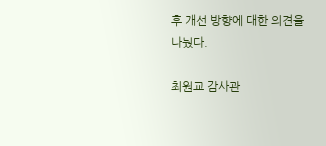후 개선 방향에 대한 의견을 나눴다.

최원교 감사관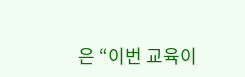은 “이번 교육이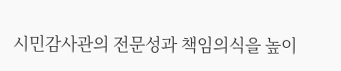시민감사관의 전문성과 책임의식을 높이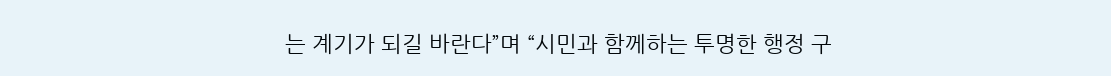는 계기가 되길 바란다”며 “시민과 함께하는 투명한 행정 구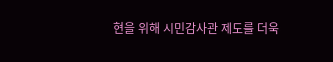현을 위해 시민감사관 제도를 더욱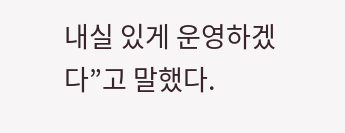내실 있게 운영하겠다”고 말했다.